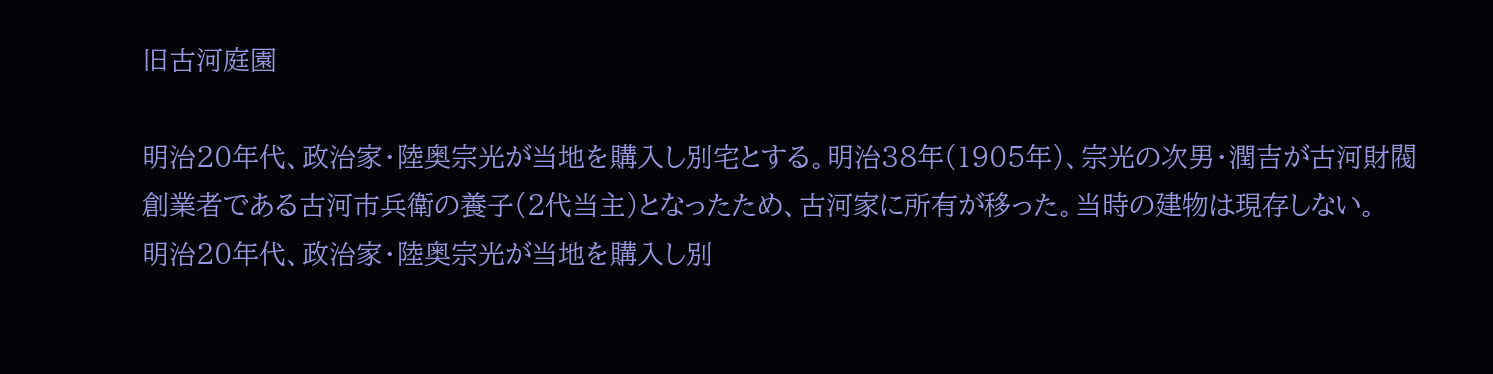旧古河庭園

明治20年代、政治家・陸奥宗光が当地を購入し別宅とする。明治38年(1905年)、宗光の次男・潤吉が古河財閥創業者である古河市兵衛の養子(2代当主)となったため、古河家に所有が移った。当時の建物は現存しない。
明治20年代、政治家・陸奥宗光が当地を購入し別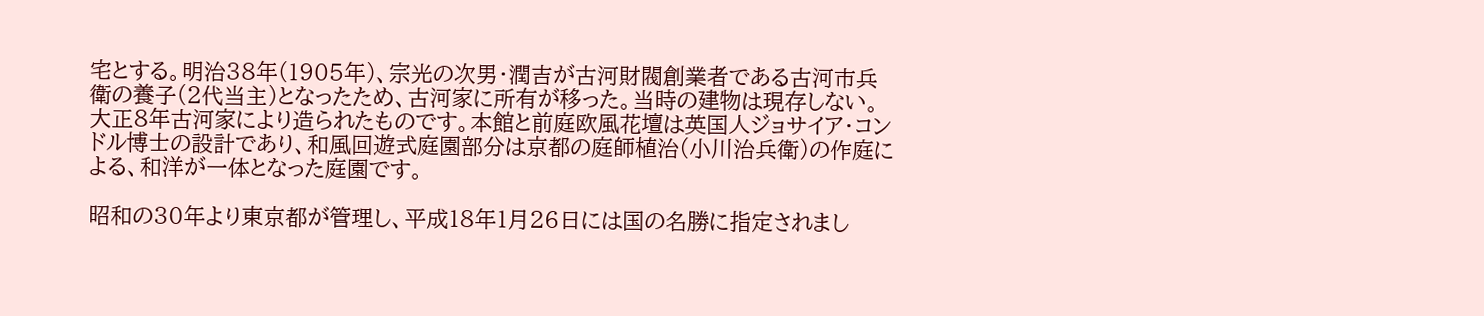宅とする。明治38年(1905年)、宗光の次男・潤吉が古河財閥創業者である古河市兵衛の養子(2代当主)となったため、古河家に所有が移った。当時の建物は現存しない。大正8年古河家により造られたものです。本館と前庭欧風花壇は英国人ジョサイア・コンドル博士の設計であり、和風回遊式庭園部分は京都の庭師植治(小川治兵衛)の作庭による、和洋が一体となった庭園です。

昭和の30年より東京都が管理し、平成18年1月26日には国の名勝に指定されまし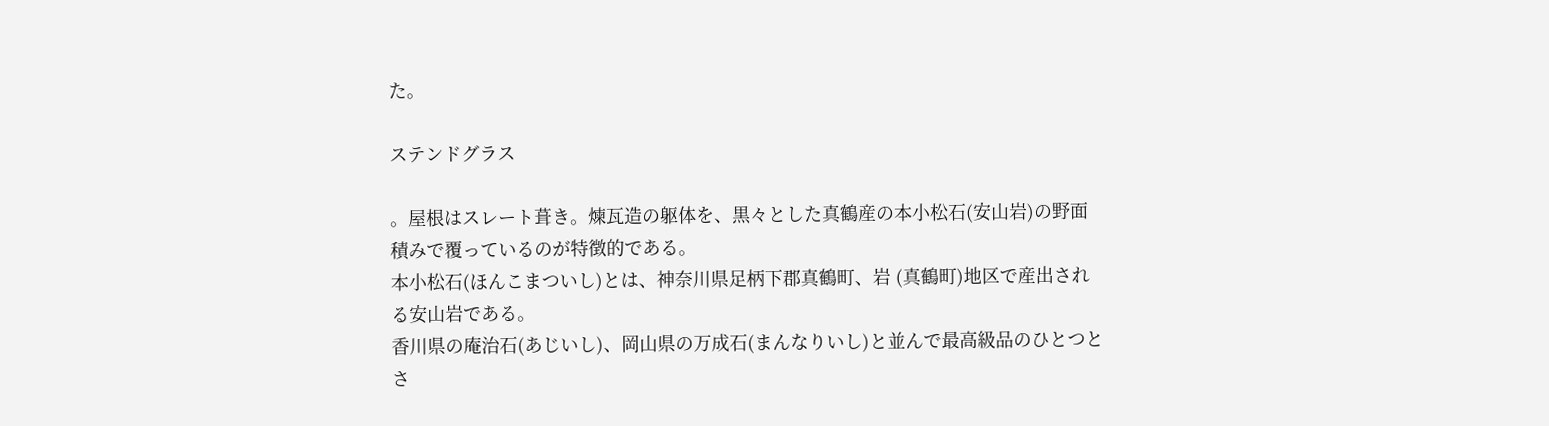た。

ステンドグラス

。屋根はスレート葺き。煉瓦造の躯体を、黒々とした真鶴産の本小松石(安山岩)の野面積みで覆っているのが特徴的である。
本小松石(ほんこまついし)とは、神奈川県足柄下郡真鶴町、岩 (真鶴町)地区で産出される安山岩である。
香川県の庵治石(あじいし)、岡山県の万成石(まんなりいし)と並んで最高級品のひとつとさ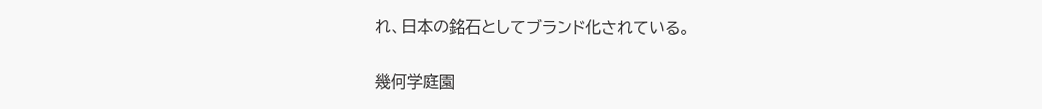れ、日本の銘石としてブランド化されている。

幾何学庭園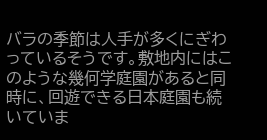バラの季節は人手が多くにぎわっているそうです。敷地内にはこのような幾何学庭園があると同時に、回遊できる日本庭園も続いていま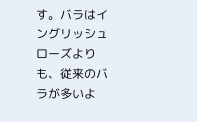す。バラはイングリッシュローズよりも、従来のバラが多いよ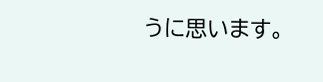うに思います。